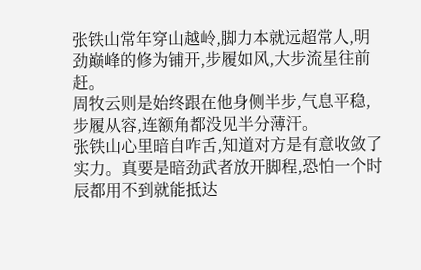张铁山常年穿山越岭,脚力本就远超常人,明劲巅峰的修为铺开,步履如风,大步流星往前赶。
周牧云则是始终跟在他身侧半步,气息平稳,步履从容,连额角都没见半分薄汗。
张铁山心里暗自咋舌,知道对方是有意收敛了实力。真要是暗劲武者放开脚程,恐怕一个时辰都用不到就能抵达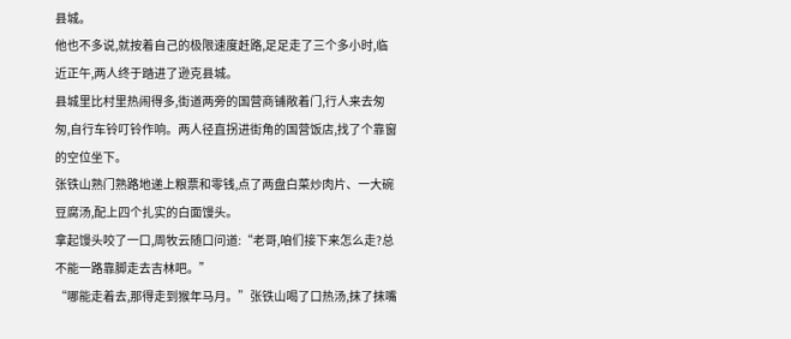县城。
他也不多说,就按着自己的极限速度赶路,足足走了三个多小时,临近正午,两人终于踏进了逊克县城。
县城里比村里热闹得多,街道两旁的国营商铺敞着门,行人来去匆匆,自行车铃叮铃作响。两人径直拐进街角的国营饭店,找了个靠窗的空位坐下。
张铁山熟门熟路地递上粮票和零钱,点了两盘白菜炒肉片、一大碗豆腐汤,配上四个扎实的白面馒头。
拿起馒头咬了一口,周牧云随口问道:“老哥,咱们接下来怎么走?总不能一路靠脚走去吉林吧。”
“哪能走着去,那得走到猴年马月。”张铁山喝了口热汤,抹了抹嘴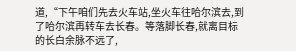道,“下午咱们先去火车站,坐火车往哈尔滨去,到了哈尔滨再转车去长春。等落脚长春,就离目标的长白余脉不远了,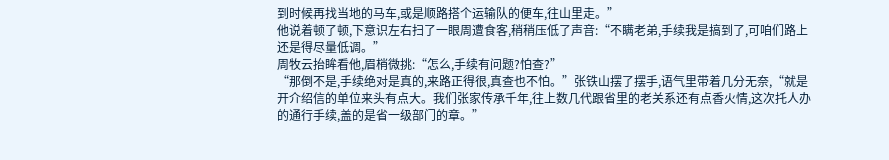到时候再找当地的马车,或是顺路搭个运输队的便车,往山里走。”
他说着顿了顿,下意识左右扫了一眼周遭食客,稍稍压低了声音:“不瞒老弟,手续我是搞到了,可咱们路上还是得尽量低调。”
周牧云抬眸看他,眉梢微挑:“怎么,手续有问题?怕查?”
“那倒不是,手续绝对是真的,来路正得很,真查也不怕。”张铁山摆了摆手,语气里带着几分无奈,“就是开介绍信的单位来头有点大。我们张家传承千年,往上数几代跟省里的老关系还有点香火情,这次托人办的通行手续,盖的是省一级部门的章。”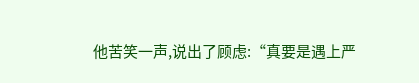他苦笑一声,说出了顾虑:“真要是遇上严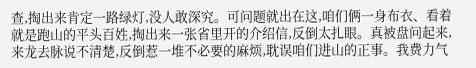查,掏出来肯定一路绿灯,没人敢深究。可问题就出在这,咱们俩一身布衣、看着就是跑山的平头百姓,掏出来一张省里开的介绍信,反倒太扎眼。真被盘问起来,来龙去脉说不清楚,反倒惹一堆不必要的麻烦,耽误咱们进山的正事。我费力气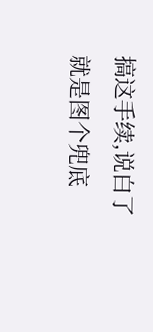搞这手续,说白了就是图个兜底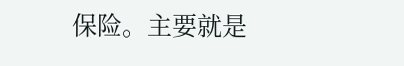保险。主要就是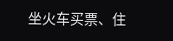坐火车买票、住